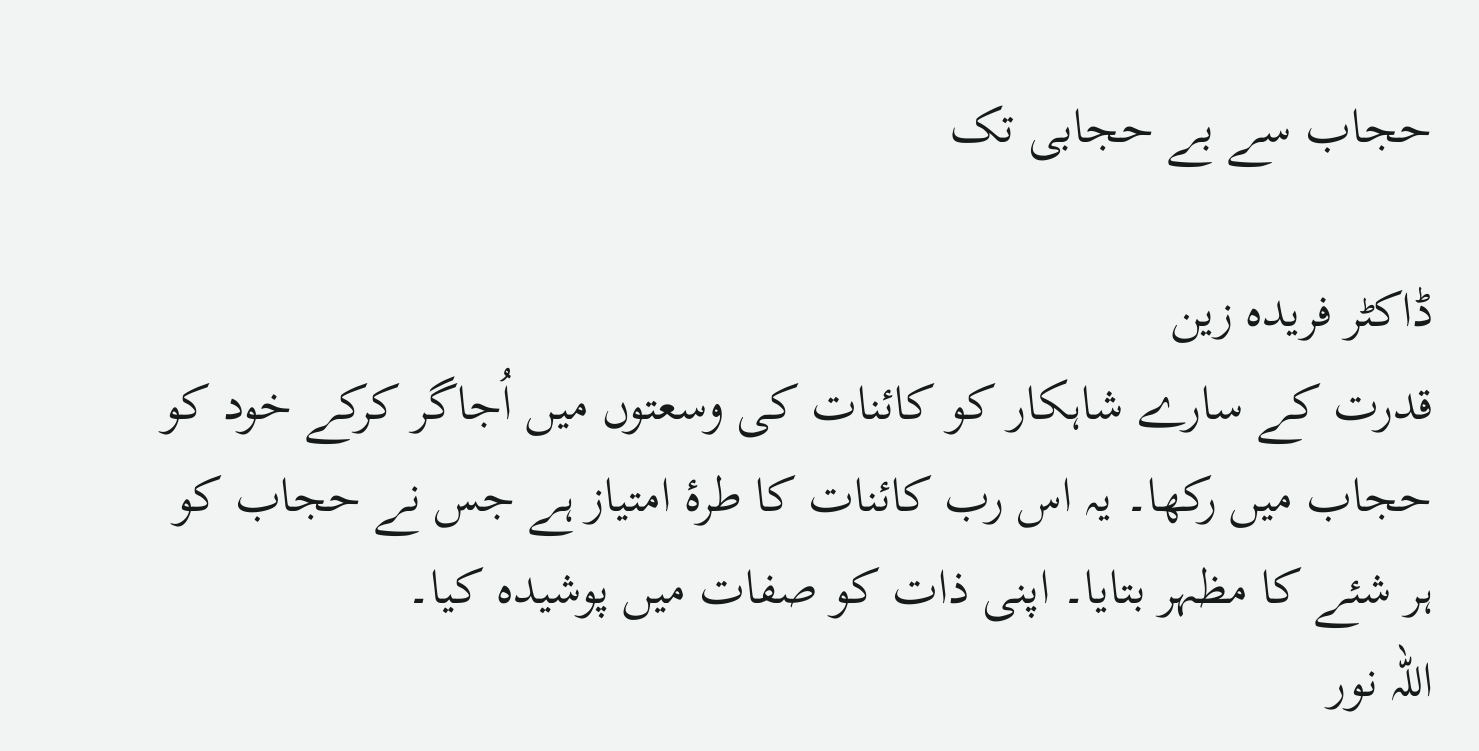حجاب سے بے حجابی تک

ڈاکٹر فریدہ زین
قدرت کے سارے شاہکار کو کائنات کی وسعتوں میں اُجاگر کرکے خود کو حجاب میں رکھا۔ یہ اس رب کائنات کا طرۂ امتیاز ہے جس نے حجاب کو ہر شئے کا مظہر بتایا۔ اپنی ذات کو صفات میں پوشیدہ کیا۔
اللہ نور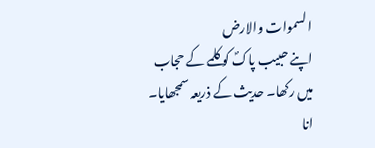السموات والارض
اپنے حبیب پاکؐ کو کلمے کے حجاب میں رکھا۔ حدیث کے ذریعہ سمجھایا۔
انا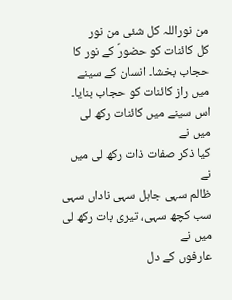من نوراللہ کل شئی من نور
کل کائنات کو حضورؐ کے نور کا حجاب بخشا۔ انسان کے سینے میں راز کائنات کو حجاب بنایا۔
اس سینے میں کائنات رکھ لی میں نے
کیا ذکر صفات ذات رکھ لی میں نے
ظالم سہی جاہل سہی ناداں سہی
سب کچھ سہی، تیری بات رکھ لی میں نے
عارفوں کے دل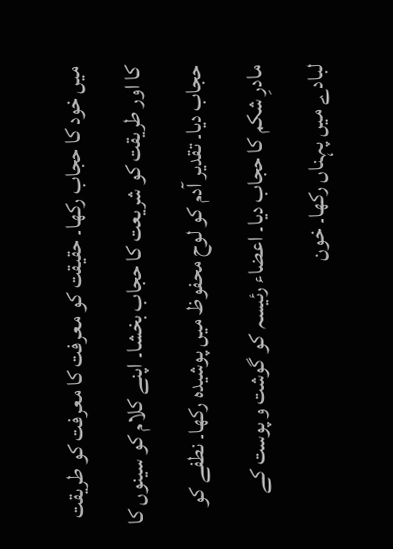میں خود کا حجاب رکھا۔ حقیقت کو معرفت کا معرفت کو طریقت کا اور طریقت کو شریعت کا حجاب بخشا۔ اپنے کلام کو سینوں کا حجاب دیا۔ تقدیر آدم کو لوح محفوظ میں پوشیدہ رکھا۔ نطفے کو مادرِ شکم کا حجاب دیا۔ اعضاء رئیسہ کو گوشت و پوست کے لبادے میں پہناں رکھا۔ خون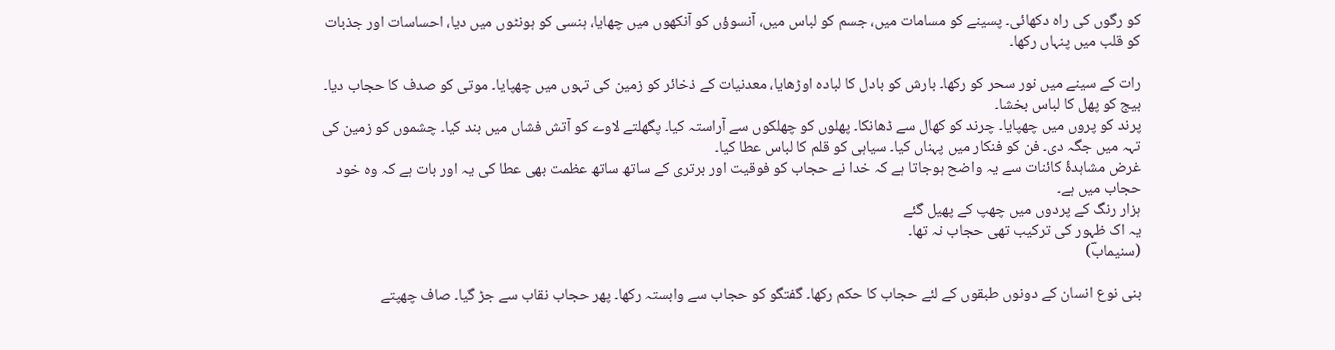کو رگوں کی راہ دکھائی۔ پسینے کو مسامات میں، جسم کو لباس میں، آنسوؤں کو آنکھوں میں چھایا، ہنسی کو ہونٹوں میں دیا، احساسات اور جذبات کو قلب میں پنہاں رکھا۔

رات کے سینے میں نور سحر کو رکھا۔ بارش کو بادل کا لبادہ اوڑھایا، معدنیات کے ذخائر کو زمین کی تہوں میں چھپایا۔ موتی کو صدف کا حجاب دیا۔ بیج کو پھل کا لباس بخشا۔
پرند کو پروں میں چھپایا۔ چرند کو کھال سے ڈھانکا۔ پھلوں کو چھلکوں سے آراستہ کیا۔ پگھلتے لاوے کو آتش فشاں میں بند کیا۔ چشموں کو زمین کی تہہ میں جگہ دی۔ فن کو فنکار میں پہناں کیا۔ سیاہی کو قلم کا لباس عطا کیا۔
غرض مشاہدۂ کائنات سے یہ واضح ہوجاتا ہے کہ خدا نے حجاب کو فوقیت اور برتری کے ساتھ ساتھ عظمت بھی عطا کی یہ اور بات ہے کہ وہ خود حجاب میں ہے۔
ہزار رنگ کے پردوں میں چھپ کے پھیل گئے
یہ اک ظہور کی ترکیب تھی حجاب نہ تھا۔
(سنیمابؔ)

بنی نوع انسان کے دونوں طبقوں کے لئے حجاب کا حکم رکھا۔ گفتگو کو حجاب سے وابستہ رکھا۔ پھر حجاب نقاب سے جڑ گیا۔ صاف چھپتے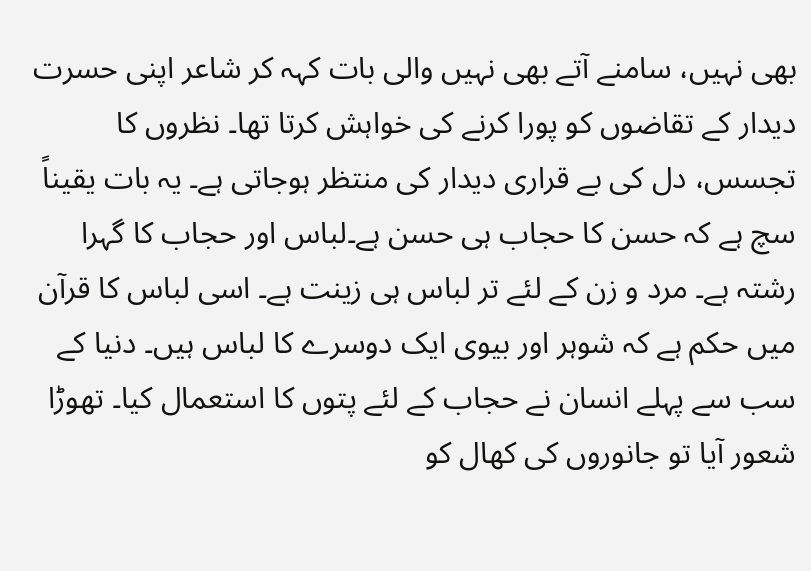بھی نہیں، سامنے آتے بھی نہیں والی بات کہہ کر شاعر اپنی حسرت دیدار کے تقاضوں کو پورا کرنے کی خواہش کرتا تھا۔ نظروں کا تجسس، دل کی بے قراری دیدار کی منتظر ہوجاتی ہے۔ یہ بات یقیناً سچ ہے کہ حسن کا حجاب ہی حسن ہے۔لباس اور حجاب کا گہرا رشتہ ہے۔ مرد و زن کے لئے تر لباس ہی زینت ہے۔ اسی لباس کا قرآن میں حکم ہے کہ شوہر اور بیوی ایک دوسرے کا لباس ہیں۔ دنیا کے سب سے پہلے انسان نے حجاب کے لئے پتوں کا استعمال کیا۔ تھوڑا شعور آیا تو جانوروں کی کھال کو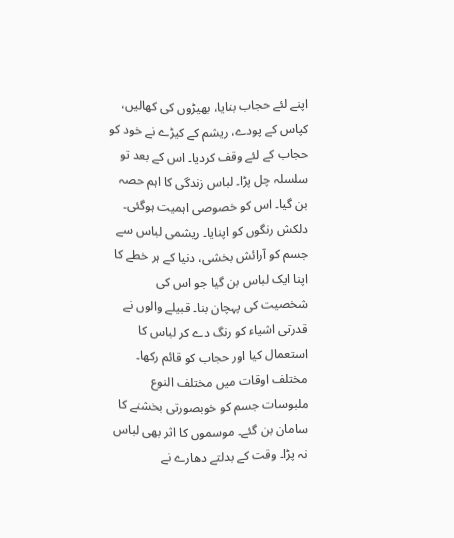اپنے لئے حجاب بنایا، بھیڑوں کی کھالیں، کپاس کے پودے، ریشم کے کیڑے نے خود کو حجاب کے لئے وقف کردیا۔ اس کے بعد تو سلسلہ چل پڑا۔ لباس زندگی کا اہم حصہ بن گیا۔ اس کو خصوصی اہمیت ہوگئی۔ دلکش رنگوں کو اپنایا۔ ریشمی لباس سے جسم کو آرائش بخشی، دنیا کے ہر خطے کا اپنا ایک لباس بن گیا جو اس کی شخصیت کی پہچان بنا۔ قبیلے والوں نے قدرتی اشیاء کو رنگ دے کر لباس کا استعمال کیا اور حجاب کو قائم رکھا۔ مختلف اوقات میں مختلف النوع ملبوسات جسم کو خوبصورتی بخشنے کا سامان بن گئے۔ موسموں کا اثر بھی لباس نہ پڑا۔ وقت کے بدلتے دھارے نے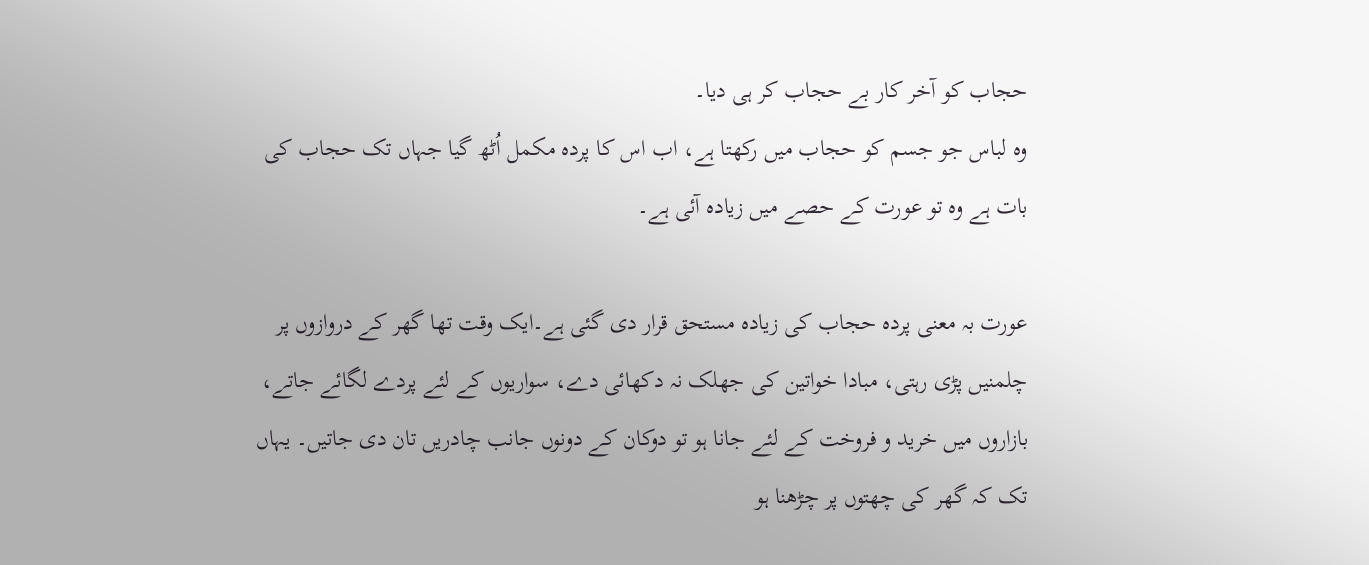حجاب کو آخر کار بے حجاب کر ہی دیا۔
وہ لباس جو جسم کو حجاب میں رکھتا ہے، اب اس کا پردہ مکمل اُٹھ گیا جہاں تک حجاب کی بات ہے وہ تو عورت کے حصے میں زیادہ آئی ہے۔

عورت بہ معنی پردہ حجاب کی زیادہ مستحق قرار دی گئی ہے۔ایک وقت تھا گھر کے دروازوں پر چلمنیں پڑی رہتی، مبادا خواتین کی جھلک نہ دکھائی دے، سواریوں کے لئے پردے لگائے جاتے، بازاروں میں خرید و فروخت کے لئے جانا ہو تو دوکان کے دونوں جانب چادریں تان دی جاتیں۔ یہاں تک کہ گھر کی چھتوں پر چڑھنا ہو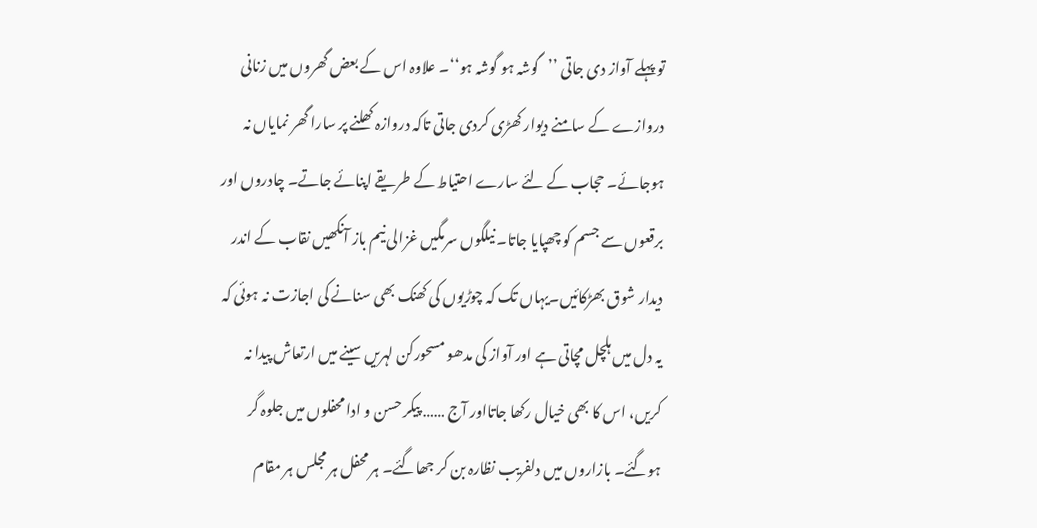تو پہلے آواز دی جاتی ’’گوشہ ہو گوشہ ہو‘‘۔ علاوہ اس کے بعض گھروں میں زنانی دروازے کے سامنے دیوار کھڑی کردی جاتی تاکہ دروازہ کھلنے پر سارا گھر نمایاں نہ ہوجائے۔ حجاب کے لئے سارے احتیاط کے طریقے اپنائے جاتے۔ چادروں اور برقعوں سے جسم کو چھپایا جاتا۔ نیلگوں سرمگیں غزالی نیم باز آنکھیں نقاب کے اندر دیدار شوق بھڑکائیں۔یہاں تک کہ چوڑیوں کی کھنک بھی سنانے کی اجازت نہ ہوئی کہ یہ دل میں ہلچل مچاتی ہے اور آواز کی مدھو مسحورکن لہریں سینے میں ارتعاش پیدا نہ کریں، اس کا بھی خیال رکھا جاتااور آج …… پیکر حسن و ادا محفلوں میں جلوہ گر ہوگئے۔ بازاروں میں دلفریب نظارہ بن کر جھاگئے۔ ہر محفل ہر مجلس ہر مقام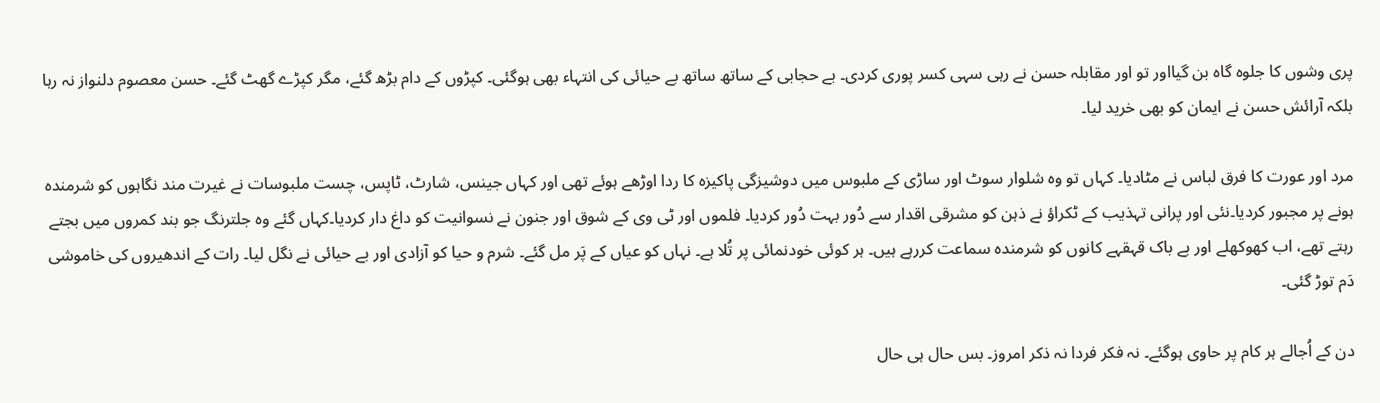پری وشوں کا جلوہ گاہ بن گیااور تو اور مقابلہ حسن نے رہی سہی کسر پوری کردی۔ بے حجابی کے ساتھ ساتھ بے حیائی کی انتہاء بھی ہوگئی۔ کپڑوں کے دام بڑھ گئے، مگر کپڑے گھٹ گئے۔ حسن معصوم دلنواز نہ رہا بلکہ آرائش حسن نے ایمان کو بھی خرید لیا۔

مرد اور عورت کا فرق لباس نے مٹادیا۔ کہاں تو وہ شلوار سوٹ اور ساڑی کے ملبوس میں دوشیزگی پاکیزہ کا ردا اوڑھے ہوئے تھی اور کہاں جینس، شارٹ، ٹاپس، چست ملبوسات نے غیرت مند نگاہوں کو شرمندہ ہونے پر مجبور کردیا۔نئی اور پرانی تہذیب کے ٹکراؤ نے ذہن کو مشرقی اقدار سے دُور بہت دُور کردیا۔ فلموں اور ٹی وی کے شوق اور جنون نے نسوانیت کو داغ دار کردیا۔کہاں گئے وہ جلترنگ جو بند کمروں میں بجتے رہتے تھے، اب کھوکھلے اور بے باک قہقہے کانوں کو شرمندہ سماعت کررہے ہیں۔ ہر کوئی خودنمائی پر تُلا ہے۔ نہاں کو عیاں کے پَر مل گئے۔ شرم و حیا کو آزادی اور بے حیائی نے نگل لیا۔ رات کے اندھیروں کی خاموشی دَم توڑ گئی۔

دن کے اُجالے ہر کام پر حاوی ہوگئے۔ نہ فکر فردا نہ ذکر امروز۔ بس حال ہی حال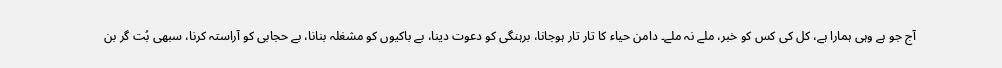آج جو ہے وہی ہمارا ہے، کل کی کس کو خبر، ملے نہ ملے۔ دامن حیاء کا تار تار ہوجانا، برہنگی کو دعوت دینا، بے باکیوں کو مشغلہ بنانا، بے حجابی کو آراستہ کرنا، سبھی بُت گر بن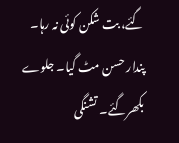گئے، بت شکن کوئی نہ رہا۔ پندار حسن مٹ گیا۔ جلوے بکھرگئے۔ تشنگی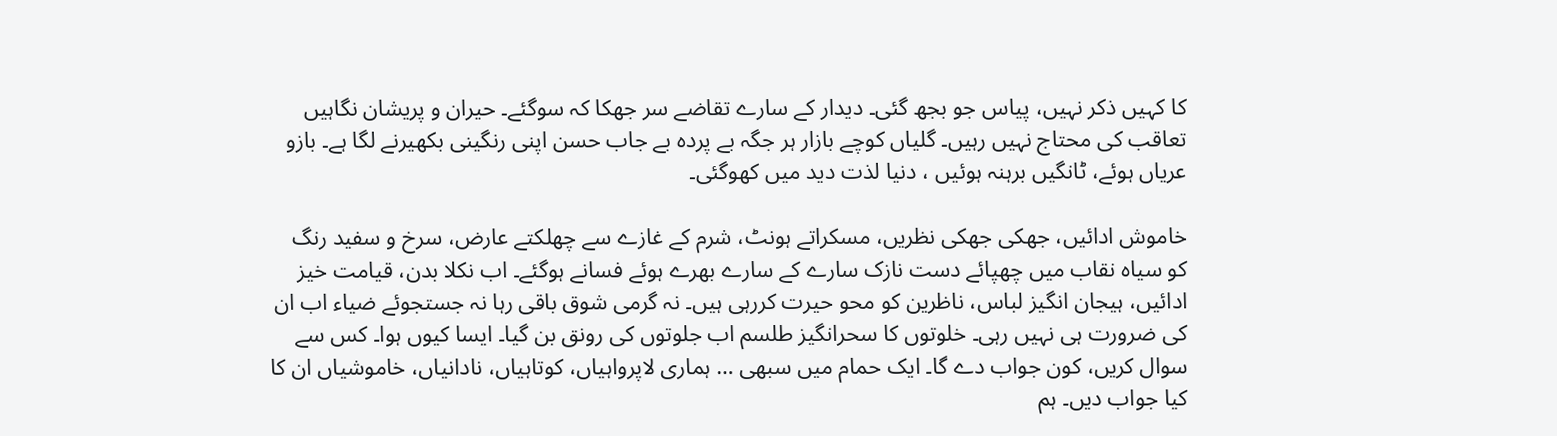کا کہیں ذکر نہیں، پیاس جو بجھ گئی۔ دیدار کے سارے تقاضے سر جھکا کہ سوگئے۔ حیران و پریشان نگاہیں تعاقب کی محتاج نہیں رہیں۔ گلیاں کوچے بازار ہر جگہ بے پردہ بے جاب حسن اپنی رنگینی بکھیرنے لگا ہے۔ بازو عریاں ہوئے، ٹانگیں برہنہ ہوئیں ، دنیا لذت دید میں کھوگئی۔

خاموش ادائیں، جھکی جھکی نظریں، مسکراتے ہونٹ، شرم کے غازے سے چھلکتے عارض، سرخ و سفید رنگ کو سیاہ نقاب میں چھپائے دست نازک سارے کے سارے بھرے ہوئے فسانے ہوگئے۔ اب نکلا بدن، قیامت خیز ادائیں، ہیجان انگیز لباس، ناظرین کو محو حیرت کررہی ہیں۔ نہ گرمی شوق باقی رہا نہ جستجوئے ضیاء اب ان کی ضرورت ہی نہیں رہی۔ خلوتوں کا سحرانگیز طلسم اب جلوتوں کی رونق بن گیا۔ ایسا کیوں ہوا۔ کس سے سوال کریں، کون جواب دے گا۔ ایک حمام میں سبھی … ہماری لاپرواہیاں، کوتاہیاں، نادانیاں، خاموشیاں ان کا کیا جواب دیں۔ ہم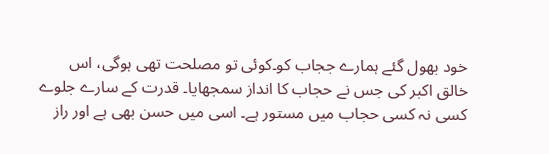خود بھول گئے ہمارے ججاب کو۔کوئی تو مصلحت تھی ہوگی، اس خالق اکبر کی جس نے حجاب کا انداز سمجھایا۔ قدرت کے سارے جلوے کسی نہ کسی حجاب میں مستور ہے۔ اسی میں حسن بھی ہے اور راز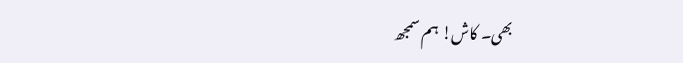بھی۔ کاش! ہم سمجھ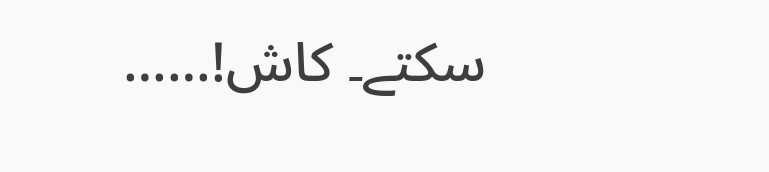سکتے۔ کاش!……